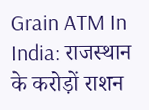Grain ATM In India: राजस्थान के करोड़ों राशन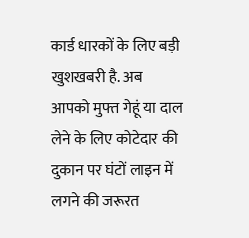कार्ड धारकों के लिए बड़ी खुशखबरी है. अब आपको मुफ्त गेहूं या दाल लेने के लिए कोटेदार की दुकान पर घंटों लाइन में लगने की जरूरत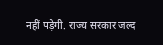नहीं पड़ेगी. राज्य सरकार जल्द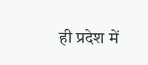ही प्रदेश में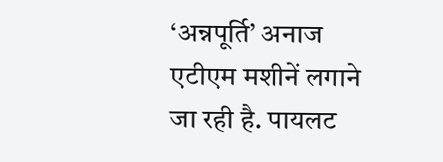‘अन्नपूर्ति’ अनाज एटीएम मशीनें लगाने जा रही है. पायलट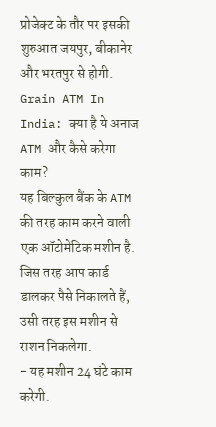प्रोजेक्ट के तौर पर इसकी शुरुआत जयपुर, बीकानेर और भरतपुर से होगी.
Grain ATM In India: क्या है ये अनाज ATM और कैसे करेगा काम?
यह बिल्कुल बैंक के ATM की तरह काम करने वाली एक ऑटोमेटिक मशीन है. जिस तरह आप कार्ड डालकर पैसे निकालते हैं, उसी तरह इस मशीन से राशन निकलेगा.
- यह मशीन 24 घंटे काम करेगी.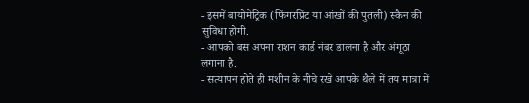- इसमें बायोमेट्रिक (फिंगरप्रिंट या आंखों की पुतली) स्कैन की सुविधा होगी.
- आपको बस अपना राशन कार्ड नंबर डालना है और अंगूठा लगाना है.
- सत्यापन होते ही मशीन के नीचे रखे आपके थैले में तय मात्रा में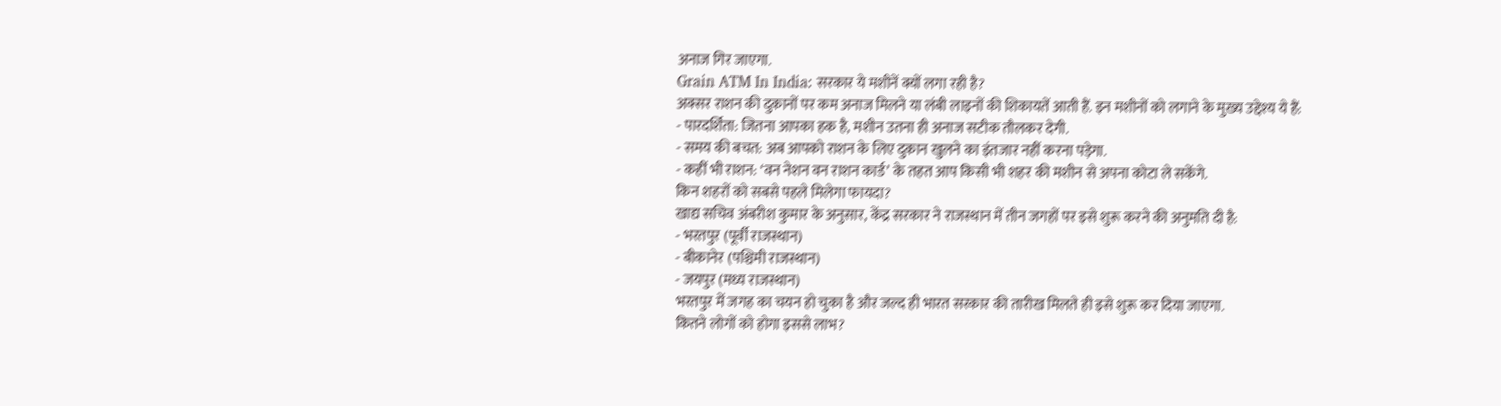अनाज गिर जाएगा.
Grain ATM In India: सरकार ये मशीनें क्यों लगा रही है?
अक्सर राशन की दुकानों पर कम अनाज मिलने या लंबी लाइनों की शिकायतें आती हैं. इन मशीनों को लगाने के मुख्य उद्देश्य ये हैं:
- पारदर्शिता: जितना आपका हक है, मशीन उतना ही अनाज सटीक तौलकर देगी.
- समय की बचत: अब आपको राशन के लिए दुकान खुलने का इंतजार नहीं करना पड़ेगा.
- कहीं भी राशन: ‘वन नेशन वन राशन कार्ड’ के तहत आप किसी भी शहर की मशीन से अपना कोटा ले सकेंगे.
किन शहरों को सबसे पहले मिलेगा फायदा?
खाद्य सचिव अंबरीश कुमार के अनुसार, केंद्र सरकार ने राजस्थान में तीन जगहों पर इसे शुरू करने की अनुमति दी है:
- भरतपुर (पूर्वी राजस्थान)
- बीकानेर (पश्चिमी राजस्थान)
- जयपुर (मध्य राजस्थान)
भरतपुर में जगह का चयन हो चुका है और जल्द ही भारत सरकार की तारीख मिलते ही इसे शुरू कर दिया जाएगा.
कितने लोगों को होगा इससे लाभ?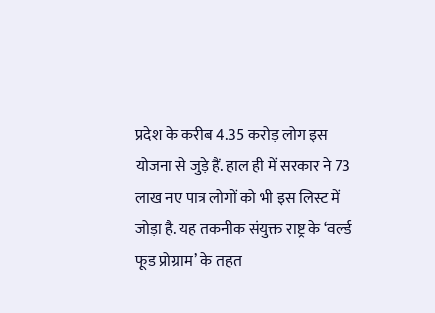प्रदेश के करीब 4.35 करोड़ लोग इस योजना से जुड़े हैं. हाल ही में सरकार ने 73 लाख नए पात्र लोगों को भी इस लिस्ट में जोड़ा है. यह तकनीक संयुक्त राष्ट्र के ‘वर्ल्ड फूड प्रोग्राम’ के तहत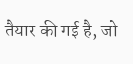तैयार की गई है, जो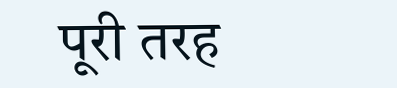पूरी तरह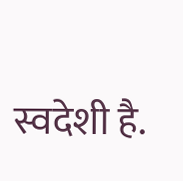स्वदेशी है.